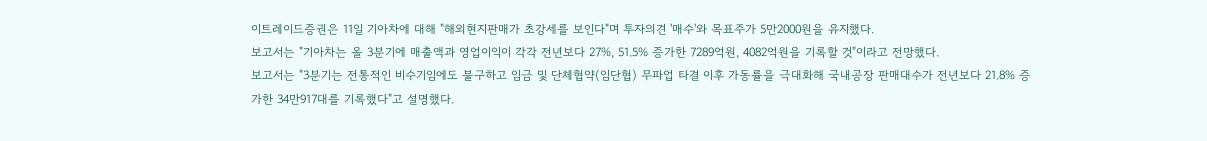이트레이드증권은 11일 기아차에 대해 "해외현지판매가 초강세를 보인다"며 투자의견 '매수'와 목표주가 5만2000원을 유지했다.
보고서는 "기아차는 올 3분기에 매출액과 영업이익이 각각 전년보다 27%, 51.5% 증가한 7289억원, 4082억원을 기록할 것"이라고 전망했다.
보고서는 "3분기는 전통적인 비수기임에도 불구하고 임금 및 단체협약(임단협) 무파업 타결 이후 가동률을 극대화해 국내공장 판매대수가 전년보다 21.8% 증가한 34만917대를 기록했다"고 설명했다.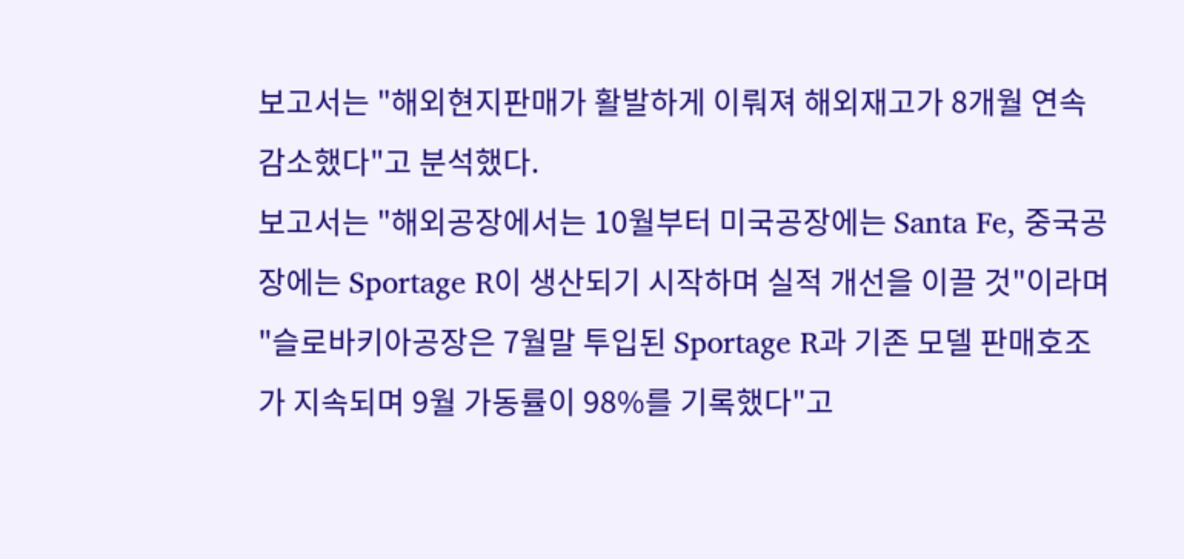보고서는 "해외현지판매가 활발하게 이뤄져 해외재고가 8개월 연속 감소했다"고 분석했다.
보고서는 "해외공장에서는 10월부터 미국공장에는 Santa Fe, 중국공장에는 Sportage R이 생산되기 시작하며 실적 개선을 이끌 것"이라며 "슬로바키아공장은 7월말 투입된 Sportage R과 기존 모델 판매호조가 지속되며 9월 가동률이 98%를 기록했다"고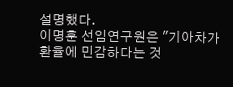설명했다.
이명훈 선임연구원은 "기아차가 환율에 민감하다는 것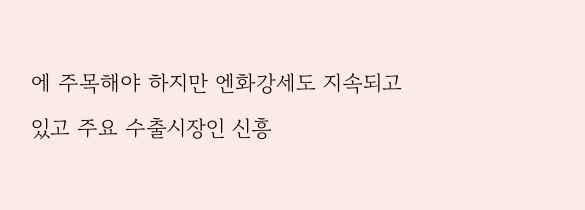에 주목해야 하지만 엔화강세도 지속되고 있고 주요 수출시장인 신흥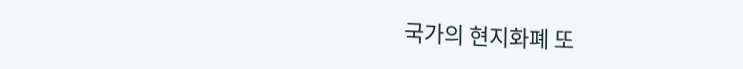국가의 현지화폐 또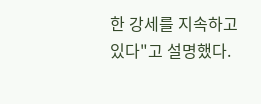한 강세를 지속하고 있다"고 설명했다.